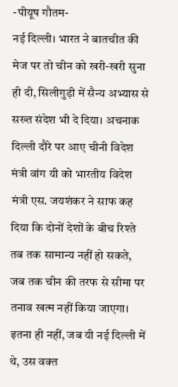-पीयूष गौतम-
नई दिल्ली। भारत ने बातचीत की मेज पर तो चीन को खरी-खरी सुना ही दी, सिलीगुड़ी में सैन्य अभ्यास से सख्त संदेश भी दे दिया। अचनाक दिल्ली दौरे पर आए चीनी विदेश मंत्री वांग यी को भारतीय विदेश मंत्री एस. जयशंकर ने साफ कह दिया कि दोनों देशों के बीच रिश्ते तब तक सामान्य नहीं हो सकते, जब तक चीन की तरफ से सीमा पर तनाव खत्म नहीं किया जाएगा। इतना ही नहीं, जब यी नई दिल्ली में थे, उस वक्त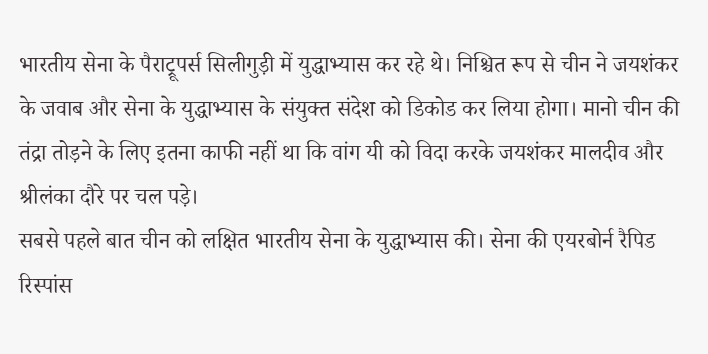भारतीय सेना के पैराट्रूपर्स सिलीगुड़ी में युद्धाभ्यास कर रहे थे। निश्चित रूप से चीन ने जयशंकर के जवाब और सेना के युद्धाभ्यास के संयुक्त संदेश को डिकोड कर लिया होगा। मानो चीन की तंद्रा तोड़ने के लिए इतना काफी नहीं था कि वांग यी को विदा करके जयशंकर मालदीव और श्रीलंका दौरे पर चल पड़े।
सबसे पहले बात चीन को लक्षित भारतीय सेना के युद्धाभ्यास की। सेना की एयरबोर्न रैपिड रिस्पांस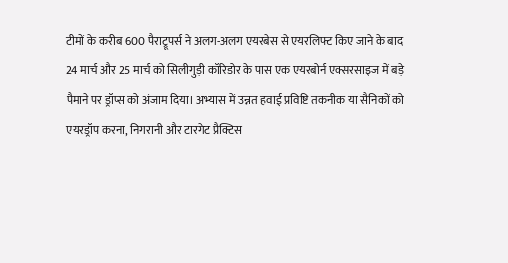टीमों के करीब 600 पैराट्रूपर्स ने अलग-अलग एयरबेस से एयरलिफ्ट किए जाने के बाद 24 मार्च और 25 मार्च को सिलीगुड़ी कॉरिडोर के पास एक एयरबोर्न एक्सरसाइज में बड़े पैमाने पर ड्रॉप्स को अंजाम दिया। अभ्यास में उन्नत हवाई प्रविष्टि तकनीक या सैनिकों को एयरड्रॉप करना, निगरानी और टारगेट प्रैक्टिस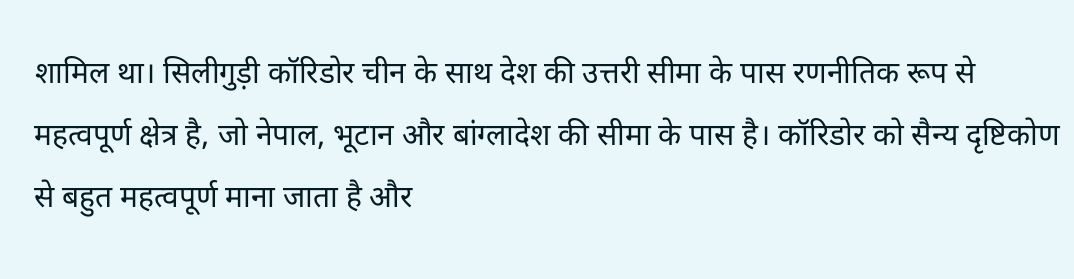शामिल था। सिलीगुड़ी कॉरिडोर चीन के साथ देश की उत्तरी सीमा के पास रणनीतिक रूप से महत्वपूर्ण क्षेत्र है, जो नेपाल, भूटान और बांग्लादेश की सीमा के पास है। कॉरिडोर को सैन्य दृष्टिकोण से बहुत महत्वपूर्ण माना जाता है और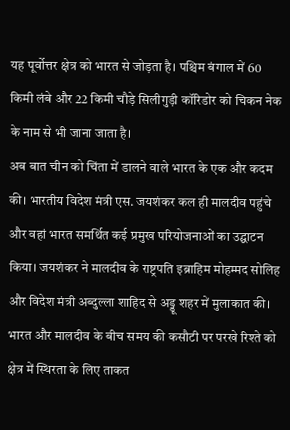यह पूर्वोत्तर क्षेत्र को भारत से जोड़ता है। पश्चिम बंगाल में 60 किमी लंबे और 22 किमी चौड़े सिलीगुड़ी कॉरिडोर को चिकन नेक के नाम से भी जाना जाता है।
अब बात चीन को चिंता में डालने वाले भारत के एक और कदम की। भारतीय विदेश मंत्री एस. जयशंकर कल ही मालदीव पहुंचे और वहां भारत समर्थित कई प्रमुख परियोजनाओं का उद्घाटन किया। जयशंकर ने मालदीव के राष्ट्रपति इब्राहिम मोहम्मद सोलिह और विदेश मंत्री अब्दुल्ला शाहिद से अड्डू शहर में मुलाकात की। भारत और मालदीव के बीच समय की कसौटी पर परखे रिश्ते को क्षेत्र में स्थिरता के लिए ताकत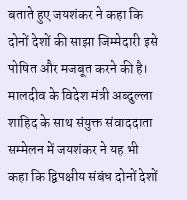बताते हुए जयशंकर ने कहा कि दोनों देशों की साझा जिम्मेदारी इसे पोषित और मजबूत करने की है। मालदीव के विदेश मंत्री अब्दुल्ला शाहिद के साथ संयुक्त संवाददाता सम्मेलन में जयशंकर ने यह भी कहा कि द्विपक्षीय संबंध दोनों देशों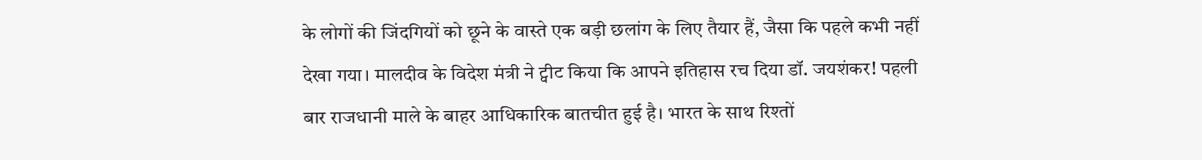के लोगों की जिंदगियों को छूने के वास्ते एक बड़ी छलांग के लिए तैयार हैं, जैसा कि पहले कभी नहीं देखा गया। मालदीव के विदेश मंत्री ने ट्वीट किया कि आपने इतिहास रच दिया डॉ. जयशंकर! पहली बार राजधानी माले के बाहर आधिकारिक बातचीत हुई है। भारत के साथ रिश्तों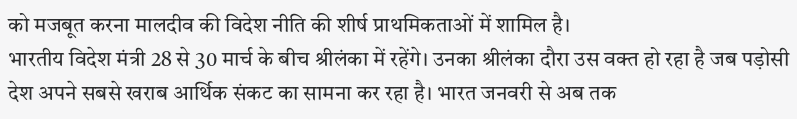को मजबूत करना मालदीव की विदेश नीति की शीर्ष प्राथमिकताओं में शामिल है।
भारतीय विदेश मंत्री 28 से 30 मार्च के बीच श्रीलंका में रहेंगे। उनका श्रीलंका दौरा उस वक्त हो रहा है जब पड़ोसी देश अपने सबसे खराब आर्थिक संकट का सामना कर रहा है। भारत जनवरी से अब तक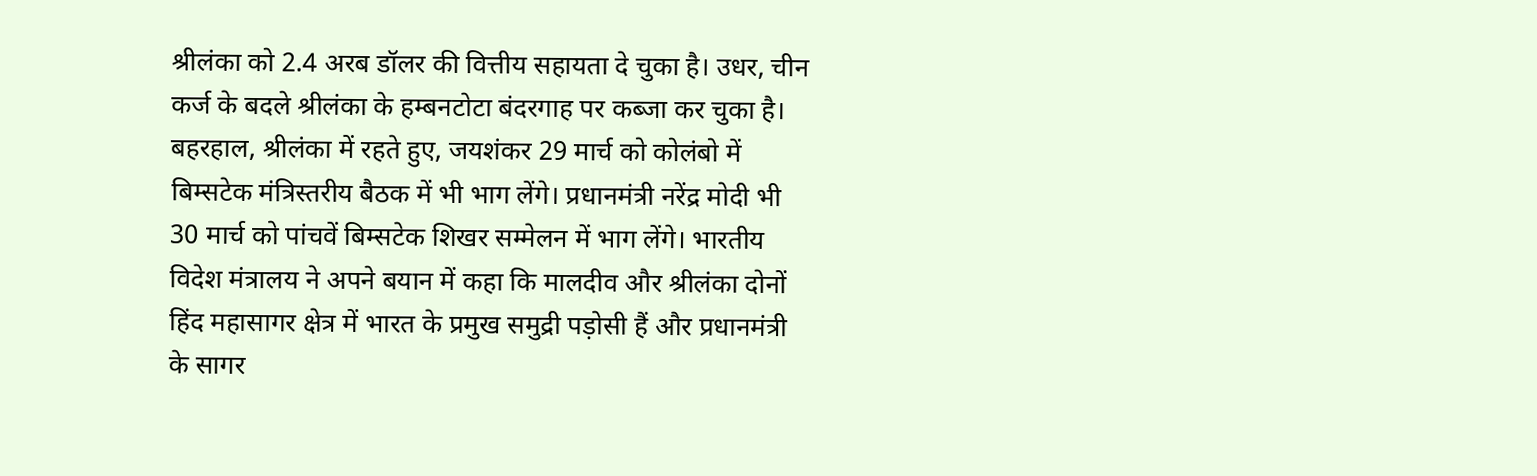श्रीलंका को 2.4 अरब डॉलर की वित्तीय सहायता दे चुका है। उधर, चीन कर्ज के बदले श्रीलंका के हम्बनटोटा बंदरगाह पर कब्जा कर चुका है। बहरहाल, श्रीलंका में रहते हुए, जयशंकर 29 मार्च को कोलंबो में बिम्सटेक मंत्रिस्तरीय बैठक में भी भाग लेंगे। प्रधानमंत्री नरेंद्र मोदी भी 30 मार्च को पांचवें बिम्सटेक शिखर सम्मेलन में भाग लेंगे। भारतीय विदेश मंत्रालय ने अपने बयान में कहा कि मालदीव और श्रीलंका दोनों हिंद महासागर क्षेत्र में भारत के प्रमुख समुद्री पड़ोसी हैं और प्रधानमंत्री के सागर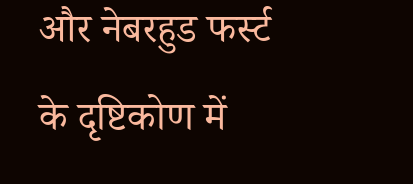और नेबरहुड फर्स्ट के दृष्टिकोण में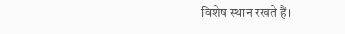विशेष स्थान रखते हैं।